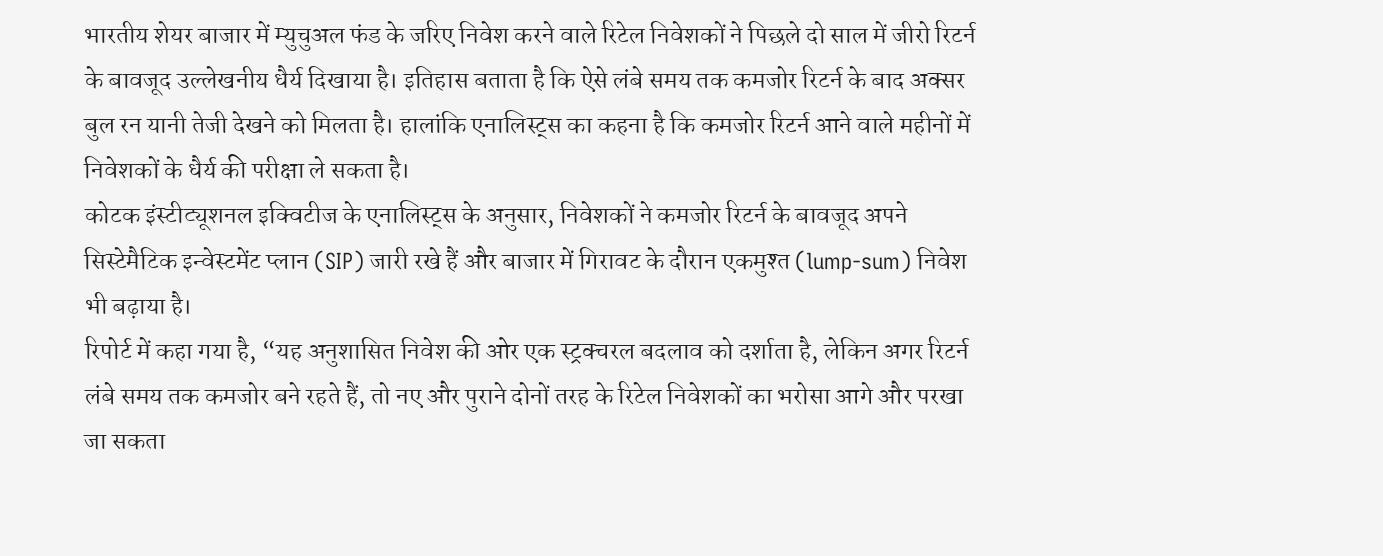भारतीय शेयर बाजार में म्युचुअल फंड के जरिए निवेश करने वाले रिटेल निवेशकों ने पिछले दो साल में जीरो रिटर्न के बावजूद उल्लेखनीय धैर्य दिखाया है। इतिहास बताता है कि ऐसे लंबे समय तक कमजोर रिटर्न के बाद अक्सर बुल रन यानी तेजी देखने को मिलता है। हालांकि एनालिस्ट्स का कहना है कि कमजोर रिटर्न आने वाले महीनों में निवेशकों के धैर्य की परीक्षा ले सकता है।
कोटक इंस्टीट्यूशनल इक्विटीज के एनालिस्ट्स के अनुसार, निवेशकों ने कमजोर रिटर्न के बावजूद अपने सिस्टेमैटिक इन्वेस्टमेंट प्लान (SIP) जारी रखे हैं और बाजार में गिरावट के दौरान एकमुश्त (lump-sum) निवेश भी बढ़ाया है।
रिपोर्ट में कहा गया है, “यह अनुशासित निवेश की ओर एक स्ट्रक्चरल बदलाव को दर्शाता है, लेकिन अगर रिटर्न लंबे समय तक कमजोर बने रहते हैं, तो नए और पुराने दोनों तरह के रिटेल निवेशकों का भरोसा आगे और परखा जा सकता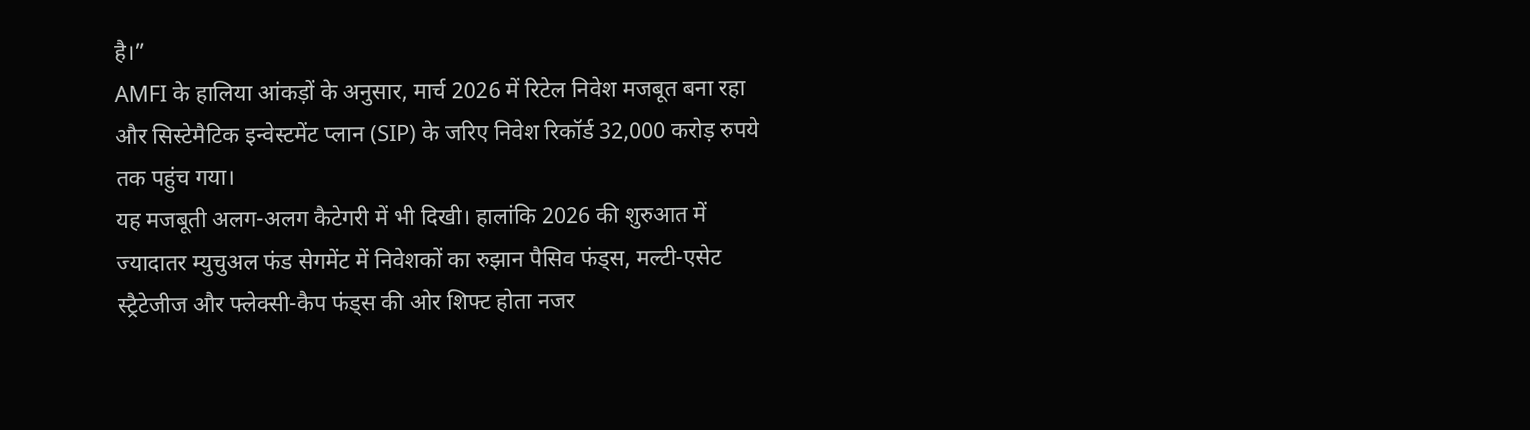है।”
AMFI के हालिया आंकड़ों के अनुसार, मार्च 2026 में रिटेल निवेश मजबूत बना रहा और सिस्टेमैटिक इन्वेस्टमेंट प्लान (SIP) के जरिए निवेश रिकॉर्ड 32,000 करोड़ रुपये तक पहुंच गया।
यह मजबूती अलग-अलग कैटेगरी में भी दिखी। हालांकि 2026 की शुरुआत में ज्यादातर म्युचुअल फंड सेगमेंट में निवेशकों का रुझान पैसिव फंड्स, मल्टी-एसेट स्ट्रैटेजीज और फ्लेक्सी-कैप फंड्स की ओर शिफ्ट होता नजर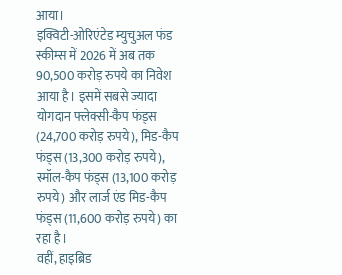आया।
इक्विटी-ओरिएंटेड म्युचुअल फंड स्कीम्स में 2026 में अब तक 90,500 करोड़ रुपये का निवेश आया है। इसमें सबसे ज्यादा योगदान फ्लेक्सी-कैप फंड्स (24,700 करोड़ रुपये), मिड-कैप फंड्स (13,300 करोड़ रुपये), स्मॉल-कैप फंड्स (13,100 करोड़ रुपये) और लार्ज एंड मिड-कैप फंड्स (11,600 करोड़ रुपये) का रहा है।
वहीं, हाइब्रिड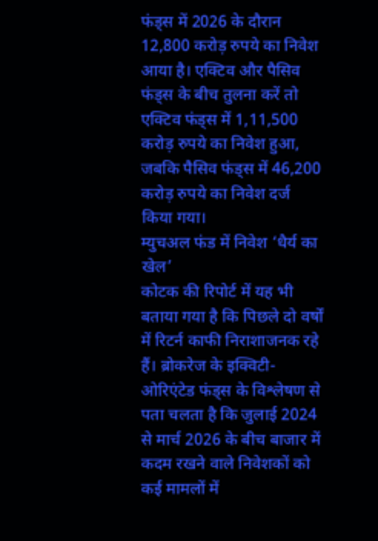फंड्स में 2026 के दौरान 12,800 करोड़ रुपये का निवेश आया है। एक्टिव और पैसिव फंड्स के बीच तुलना करें तो एक्टिव फंड्स में 1,11,500 करोड़ रुपये का निवेश हुआ, जबकि पैसिव फंड्स में 46,200 करोड़ रुपये का निवेश दर्ज किया गया।
म्युचअल फंड में निवेश ‘धैर्य का खेल’
कोटक की रिपोर्ट में यह भी बताया गया है कि पिछले दो वर्षों में रिटर्न काफी निराशाजनक रहे हैं। ब्रोकरेज के इक्विटी-ओरिएंटेड फंड्स के विश्लेषण से पता चलता है कि जुलाई 2024 से मार्च 2026 के बीच बाजार में कदम रखने वाले निवेशकों को कई मामलों में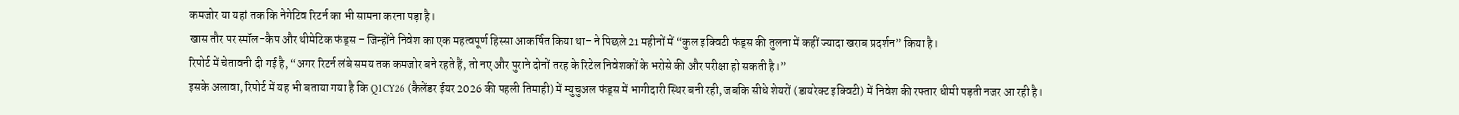कमजोर या यहां तक कि नेगेटिव रिटर्न का भी सामना करना पड़ा है।
खास तौर पर स्मॉल-कैप और थीमेटिक फंड्स – जिन्होंने निवेश का एक महत्वपूर्ण हिस्सा आकर्षित किया था– ने पिछले 21 महीनों में “कुल इक्विटी फंड्स की तुलना में कहीं ज्यादा खराब प्रदर्शन” किया है।
रिपोर्ट में चेतावनी दी गई है, “अगर रिटर्न लंबे समय तक कमजोर बने रहते हैं, तो नए और पुराने दोनों तरह के रिटेल निवेशकों के भरोसे की और परीक्षा हो सकती है।”
इसके अलावा, रिपोर्ट में यह भी बताया गया है कि Q1CY26 (कैलेंडर ईयर 2026 की पहली तिमाही) में म्युचुअल फंड्स में भागीदारी स्थिर बनी रही, जबकि सीधे शेयरों (डायरेक्ट इक्विटी) में निवेश की रफ्तार धीमी पड़ती नजर आ रही है।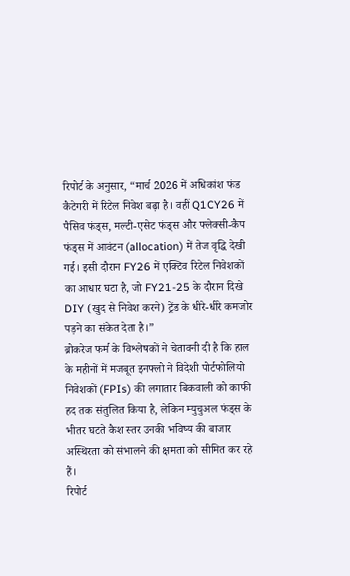रिपोर्ट के अनुसार, “मार्च 2026 में अधिकांश फंड कैटेगरी में रिटेल निवेश बढ़ा है। वहीं Q1CY26 में पैसिव फंड्स, मल्टी-एसेट फंड्स और फ्लेक्सी-कैप फंड्स में आवंटन (allocation) में तेज वृद्धि देखी गई। इसी दौरान FY26 में एक्टिव रिटेल निवेशकों का आधार घटा है, जो FY21-25 के दौरान दिखे DIY (खुद से निवेश करने) ट्रेंड के धीरे-धीरे कमजोर पड़ने का संकेत देता है।”
ब्रोकरेज फर्म के विश्लेषकों ने चेतावनी दी है कि हाल के महीनों में मजबूत इनफ्लो ने विदेशी पोर्टफोलियो निवेशकों (FPIs) की लगातार बिकवाली को काफी हद तक संतुलित किया है, लेकिन म्युचुअल फंड्स के भीतर घटते कैश स्तर उनकी भविष्य की बाजार अस्थिरता को संभालने की क्षमता को सीमित कर रहे हैं।
रिपोर्ट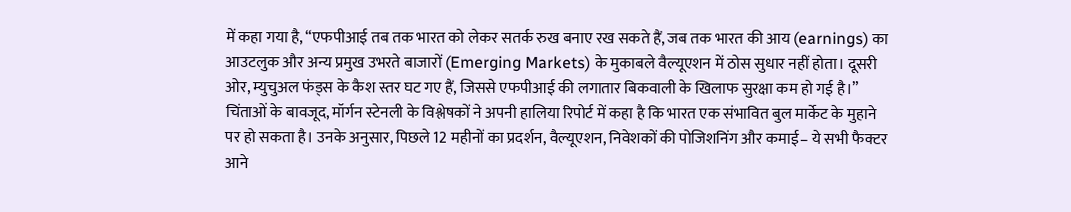में कहा गया है, “एफपीआई तब तक भारत को लेकर सतर्क रुख बनाए रख सकते हैं, जब तक भारत की आय (earnings) का आउटलुक और अन्य प्रमुख उभरते बाजारों (Emerging Markets) के मुकाबले वैल्यूएशन में ठोस सुधार नहीं होता। दूसरी ओर, म्युचुअल फंड्स के कैश स्तर घट गए हैं, जिससे एफपीआई की लगातार बिकवाली के खिलाफ सुरक्षा कम हो गई है।”
चिंताओं के बावजूद, मॉर्गन स्टेनली के विश्लेषकों ने अपनी हालिया रिपोर्ट में कहा है कि भारत एक संभावित बुल मार्केट के मुहाने पर हो सकता है। उनके अनुसार, पिछले 12 महीनों का प्रदर्शन, वैल्यूएशन, निवेशकों की पोजिशनिंग और कमाई– ये सभी फैक्टर आने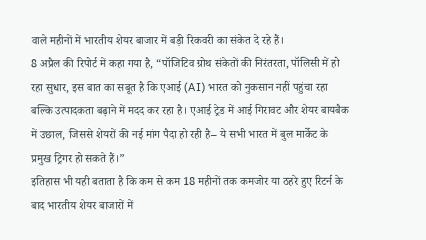वाले महीनों में भारतीय शेयर बाजार में बड़ी रिकवरी का संकेत दे रहे हैं।
8 अप्रैल की रिपोर्ट में कहा गया है, “पॉजिटिव ग्रोथ संकेतों की निरंतरता, पॉलिसी में हो रहा सुधार, इस बात का सबूत है कि एआई (AI) भारत को नुकसान नहीं पहुंचा रहा बल्कि उत्पादकता बढ़ाने में मदद कर रहा है। एआई ट्रेड में आई गिरावट और शेयर बायबैक में उछाल, जिससे शेयरों की नई मांग पैदा हो रही है– ये सभी भारत में बुल मार्केट के प्रमुख ट्रिगर हो सकते हैं।”
इतिहास भी यही बताता है कि कम से कम 18 महीनों तक कमजोर या ठहरे हुए रिटर्न के बाद भारतीय शेयर बाजारों में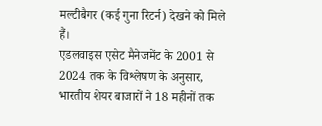मल्टीबैगर (कई गुना रिटर्न) देखने को मिले हैं।
एडलवाइस एसेट मैनेजमेंट के 2001 से 2024 तक के विश्लेषण के अनुसार, भारतीय शेयर बाजारों ने 18 महीनों तक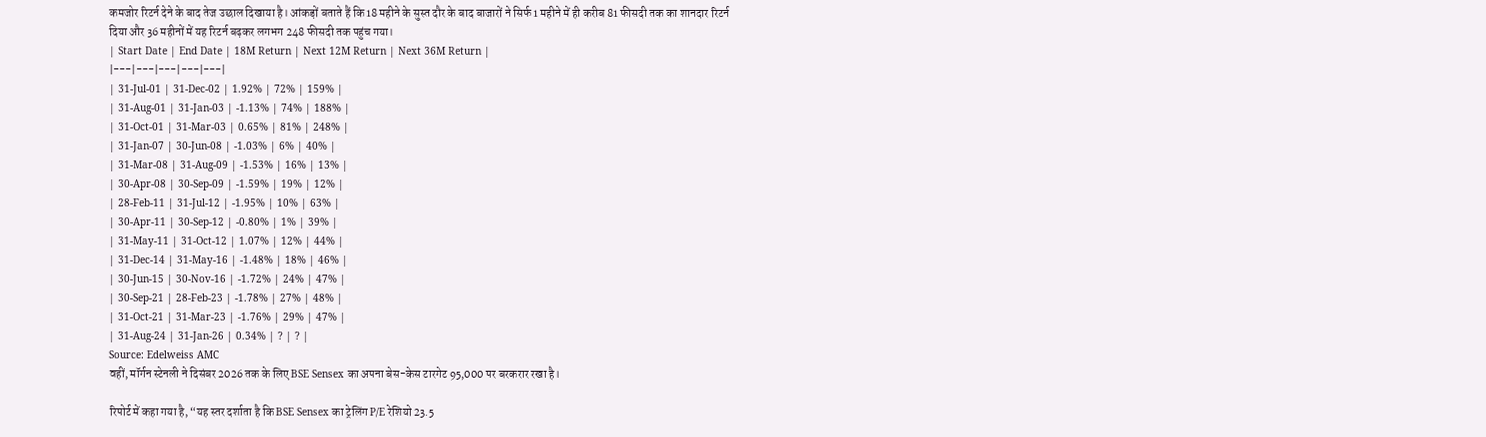कमजोर रिटर्न देने के बाद तेज उछाल दिखाया है। आंकड़ों बताते हैं कि 18 महीने के सुस्त दौर के बाद बाजारों ने सिर्फ 1 महीने में ही करीब 81 फीसदी तक का शानदार रिटर्न दिया और 36 महीनों में यह रिटर्न बढ़कर लगभग 248 फीसदी तक पहुंच गया।
| Start Date | End Date | 18M Return | Next 12M Return | Next 36M Return |
|---|---|---|---|---|
| 31-Jul-01 | 31-Dec-02 | 1.92% | 72% | 159% |
| 31-Aug-01 | 31-Jan-03 | -1.13% | 74% | 188% |
| 31-Oct-01 | 31-Mar-03 | 0.65% | 81% | 248% |
| 31-Jan-07 | 30-Jun-08 | -1.03% | 6% | 40% |
| 31-Mar-08 | 31-Aug-09 | -1.53% | 16% | 13% |
| 30-Apr-08 | 30-Sep-09 | -1.59% | 19% | 12% |
| 28-Feb-11 | 31-Jul-12 | -1.95% | 10% | 63% |
| 30-Apr-11 | 30-Sep-12 | -0.80% | 1% | 39% |
| 31-May-11 | 31-Oct-12 | 1.07% | 12% | 44% |
| 31-Dec-14 | 31-May-16 | -1.48% | 18% | 46% |
| 30-Jun-15 | 30-Nov-16 | -1.72% | 24% | 47% |
| 30-Sep-21 | 28-Feb-23 | -1.78% | 27% | 48% |
| 31-Oct-21 | 31-Mar-23 | -1.76% | 29% | 47% |
| 31-Aug-24 | 31-Jan-26 | 0.34% | ? | ? |
Source: Edelweiss AMC
वहीं, मॉर्गन स्टेनली ने दिसंबर 2026 तक के लिए BSE Sensex का अपना बेस-केस टारगेट 95,000 पर बरकरार रखा है।

रिपोर्ट में कहा गया है, “यह स्तर दर्शाता है कि BSE Sensex का ट्रेलिंग P/E रेशियो 23.5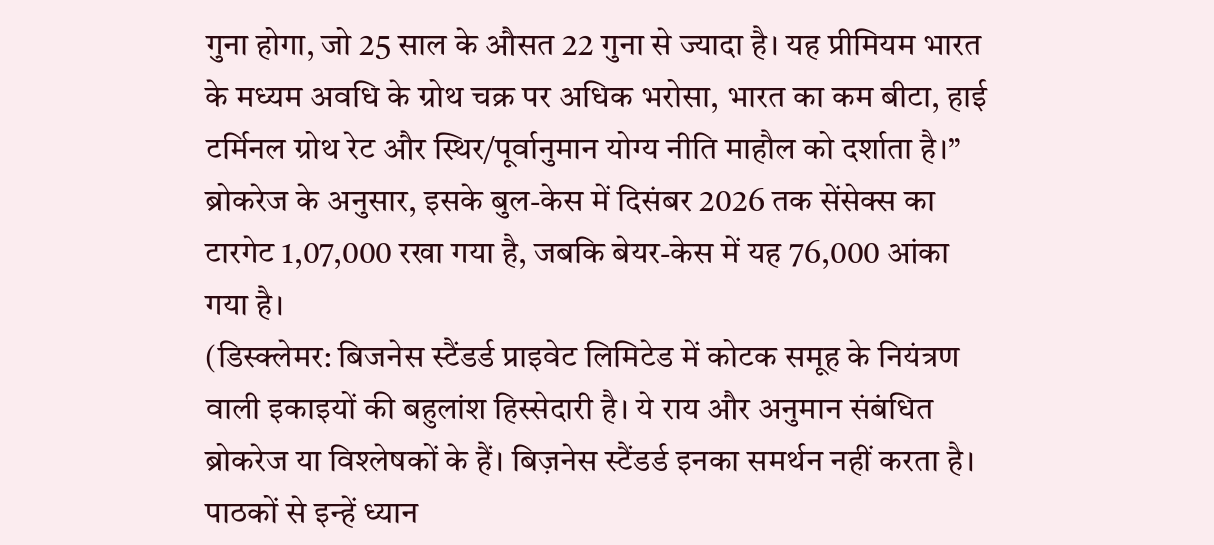गुना होगा, जो 25 साल के औसत 22 गुना से ज्यादा है। यह प्रीमियम भारत के मध्यम अवधि के ग्रोथ चक्र पर अधिक भरोसा, भारत का कम बीटा, हाई टर्मिनल ग्रोथ रेट और स्थिर/पूर्वानुमान योग्य नीति माहौल को दर्शाता है।”
ब्रोकरेज के अनुसार, इसके बुल-केस में दिसंबर 2026 तक सेंसेक्स का टारगेट 1,07,000 रखा गया है, जबकि बेयर-केस में यह 76,000 आंका गया है।
(डिस्क्लेमर: बिजनेस स्टैंडर्ड प्राइवेट लिमिटेड में कोटक समूह के नियंत्रण वाली इकाइयों की बहुलांश हिस्सेदारी है। ये राय और अनुमान संबंधित ब्रोकरेज या विश्लेषकों के हैं। बिज़नेस स्टैंडर्ड इनका समर्थन नहीं करता है। पाठकों से इन्हें ध्यान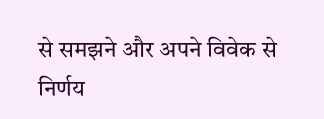से समझने और अपने विवेक से निर्णय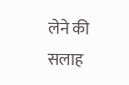लेने की सलाह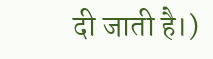दी जाती है।)